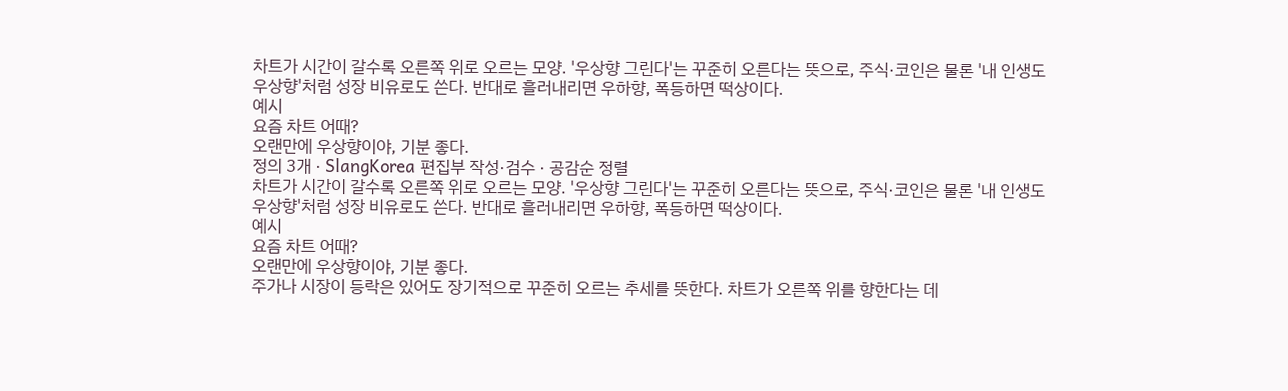차트가 시간이 갈수록 오른쪽 위로 오르는 모양. '우상향 그린다'는 꾸준히 오른다는 뜻으로, 주식·코인은 물론 '내 인생도 우상향'처럼 성장 비유로도 쓴다. 반대로 흘러내리면 우하향, 폭등하면 떡상이다.
예시
요즘 차트 어때?
오랜만에 우상향이야, 기분 좋다.
정의 3개 · SlangKorea 편집부 작성·검수 · 공감순 정렬
차트가 시간이 갈수록 오른쪽 위로 오르는 모양. '우상향 그린다'는 꾸준히 오른다는 뜻으로, 주식·코인은 물론 '내 인생도 우상향'처럼 성장 비유로도 쓴다. 반대로 흘러내리면 우하향, 폭등하면 떡상이다.
예시
요즘 차트 어때?
오랜만에 우상향이야, 기분 좋다.
주가나 시장이 등락은 있어도 장기적으로 꾸준히 오르는 추세를 뜻한다. 차트가 오른쪽 위를 향한다는 데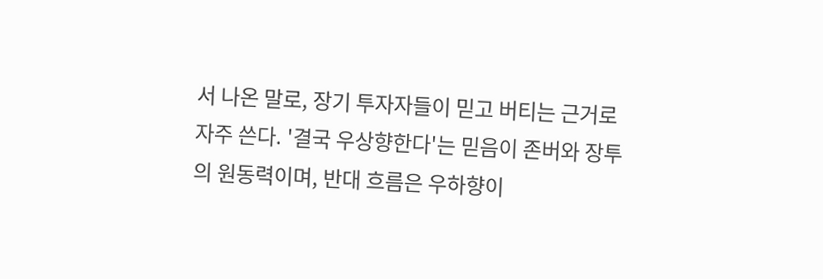서 나온 말로, 장기 투자자들이 믿고 버티는 근거로 자주 쓴다. '결국 우상향한다'는 믿음이 존버와 장투의 원동력이며, 반대 흐름은 우하향이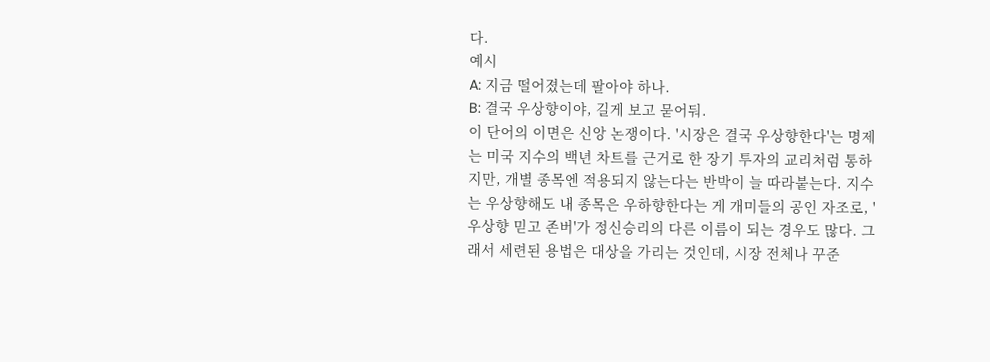다.
예시
A: 지금 떨어졌는데 팔아야 하나.
B: 결국 우상향이야, 길게 보고 묻어둬.
이 단어의 이면은 신앙 논쟁이다. '시장은 결국 우상향한다'는 명제는 미국 지수의 백년 차트를 근거로 한 장기 투자의 교리처럼 통하지만, 개별 종목엔 적용되지 않는다는 반박이 늘 따라붙는다. 지수는 우상향해도 내 종목은 우하향한다는 게 개미들의 공인 자조로, '우상향 믿고 존버'가 정신승리의 다른 이름이 되는 경우도 많다. 그래서 세련된 용법은 대상을 가리는 것인데, 시장 전체나 꾸준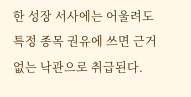한 성장 서사에는 어울려도 특정 종목 권유에 쓰면 근거 없는 낙관으로 취급된다.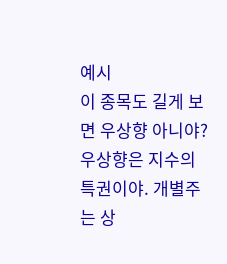예시
이 종목도 길게 보면 우상향 아니야?
우상향은 지수의 특권이야. 개별주는 상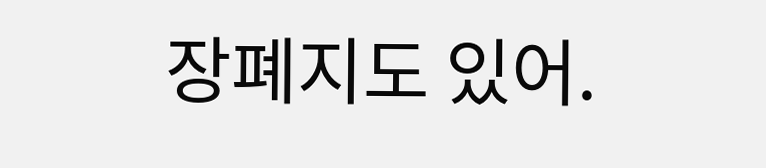장폐지도 있어.